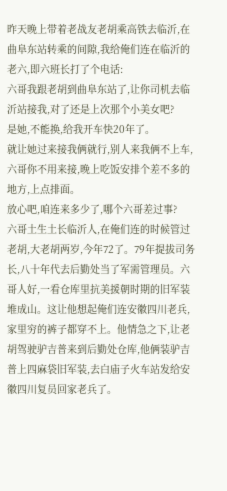昨天晚上带着老战友老胡乘高铁去临沂,在曲阜东站转乘的间隙,我给俺们连在临沂的老六,即六班长打了个电话:
六哥我跟老胡到曲阜东站了,让你司机去临沂站接我,对了还是上次那个小美女吧?
是她,不能换,给我开车快20年了。
就让她过来接我俩就行,别人来我俩不上车,六哥你不用来接,晚上吃饭安排个差不多的地方,上点排面。
放心吧,咱连来多少了,哪个六哥差过事?
六哥土生土长临沂人,在俺们连的时候管过老胡,大老胡两岁,今年72了。79年提拔司务长,八十年代去后勤处当了军需管理员。六哥人好,一看仓库里抗美援朝时期的旧军装堆成山。这让他想起俺们连安徽四川老兵,家里穷的裤子都穿不上。他情急之下,让老胡驾驶驴吉普来到后勤处仓库,他俩装驴吉普上四麻袋旧军装,去白庙子火车站发给安徽四川复员回家老兵了。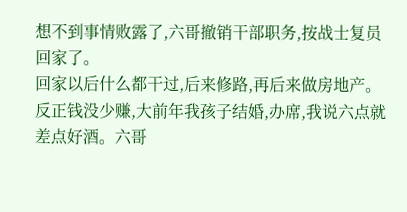想不到事情败露了,六哥撤销干部职务,按战士复员回家了。
回家以后什么都干过,后来修路,再后来做房地产。
反正钱没少赚,大前年我孩子结婚,办席,我说六点就差点好酒。六哥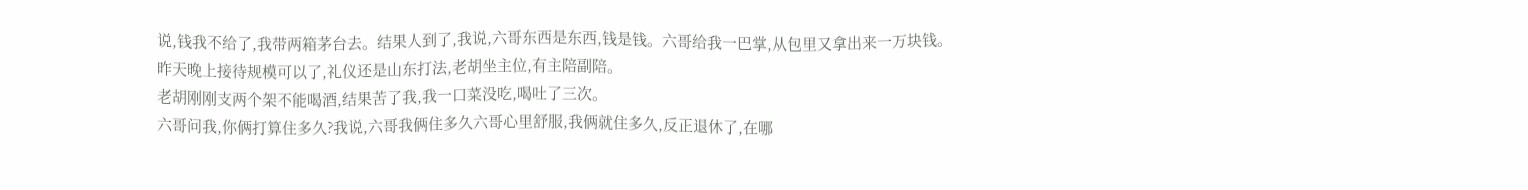说,钱我不给了,我带两箱茅台去。结果人到了,我说,六哥东西是东西,钱是钱。六哥给我一巴掌,从包里又拿出来一万块钱。
昨天晚上接待规模可以了,礼仪还是山东打法,老胡坐主位,有主陪副陪。
老胡刚刚支两个架不能喝酒,结果苦了我,我一口菜没吃,喝吐了三次。
六哥问我,你俩打算住多久?我说,六哥我俩住多久六哥心里舒服,我俩就住多久,反正退休了,在哪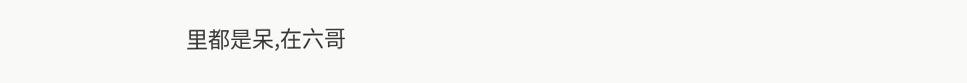里都是呆,在六哥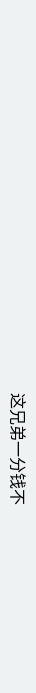这兄弟一分钱不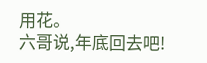用花。
六哥说,年底回去吧!